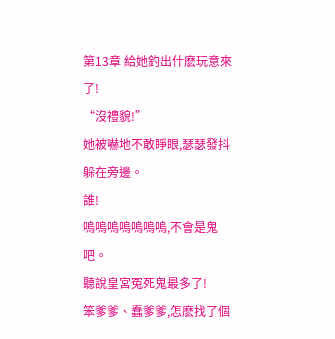第13章 給她釣出什麽玩意來了!
“沒禮貌!”
她被嚇地不敢睜眼,瑟瑟發抖躲在旁邊。
誰!
嗚嗚嗚嗚嗚嗚嗚,不會是鬼吧。
聽說皇宮冤死鬼最多了!
笨爹爹、蠢爹爹,怎麽找了個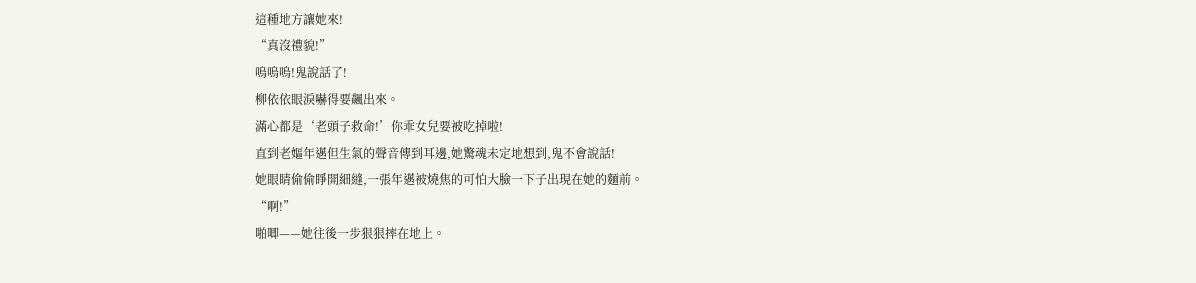這種地方讓她來!
“真沒禮貌!”
嗚嗚嗚!鬼說話了!
柳依依眼淚嚇得要飆出來。
滿心都是‘老頭子救命!’你乖女兒要被吃掉啦!
直到老嫗年邁但生氣的聲音傳到耳邊,她驚魂未定地想到,鬼不會說話!
她眼睛偷偷睜開細縫,一張年邁被燒焦的可怕大臉一下子出現在她的麵前。
“啊!”
啪唧——她往後一步狠狠摔在地上。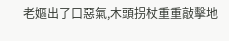老嫗出了口惡氣,木頭拐杖重重敲擊地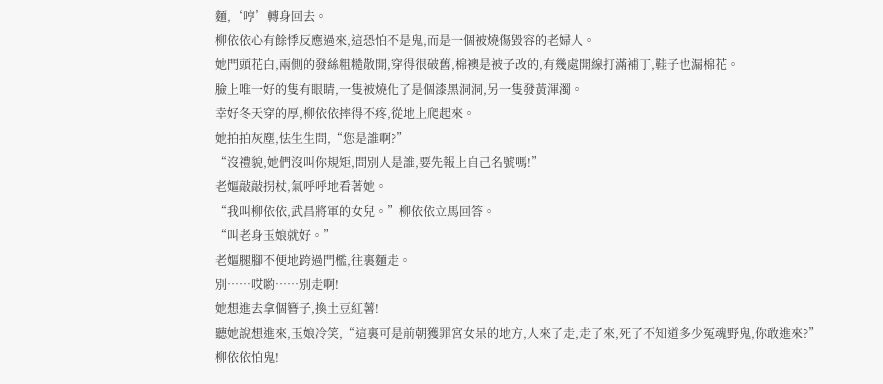麵,‘哼’轉身回去。
柳依依心有餘悸反應過來,這恐怕不是鬼,而是一個被燒傷毀容的老婦人。
她門頭花白,兩側的發絲粗糙散開,穿得很破舊,棉襖是被子改的,有幾處開線打滿補丁,鞋子也漏棉花。
臉上唯一好的隻有眼睛,一隻被燒化了是個漆黑洞洞,另一隻發黃渾濁。
幸好冬天穿的厚,柳依依摔得不疼,從地上爬起來。
她拍拍灰塵,怯生生問,“您是誰啊?”
“沒禮貌,她們沒叫你規矩,問別人是誰,要先報上自己名號嗎!”
老嫗敲敲拐杖,氣呼呼地看著她。
“我叫柳依依,武昌將軍的女兒。”柳依依立馬回答。
“叫老身玉娘就好。”
老嫗腿腳不便地跨過門檻,往裏麵走。
別……哎喲……別走啊!
她想進去拿個簪子,換土豆紅薯!
聽她說想進來,玉娘冷笑,“這裏可是前朝獲罪宮女呆的地方,人來了走,走了來,死了不知道多少冤魂野鬼,你敢進來?”
柳依依怕鬼!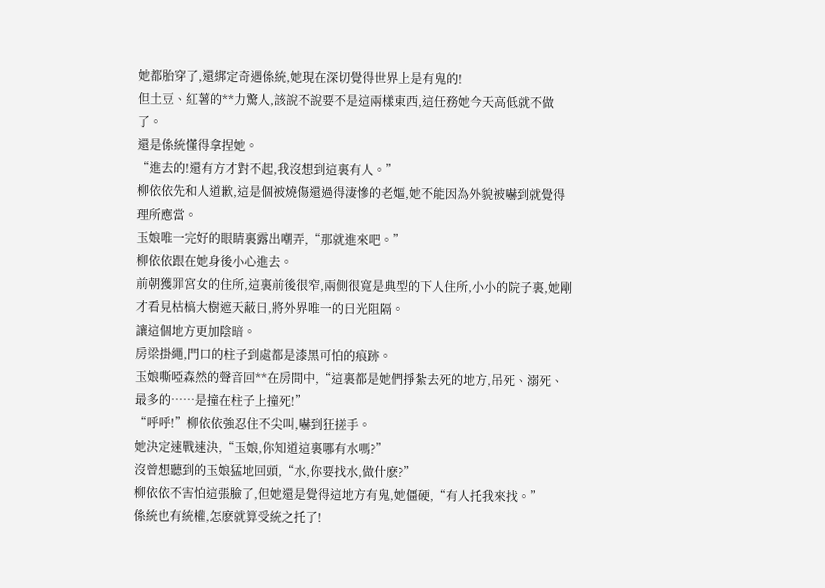她都胎穿了,還綁定奇遇係統,她現在深切覺得世界上是有鬼的!
但土豆、紅薯的**力驚人,該說不說要不是這兩樣東西,這任務她今天高低就不做了。
還是係統懂得拿捏她。
“進去的!還有方才對不起,我沒想到這裏有人。”
柳依依先和人道歉,這是個被燒傷還過得淒慘的老嫗,她不能因為外貌被嚇到就覺得理所應當。
玉娘唯一完好的眼睛裏露出嘲弄,“那就進來吧。”
柳依依跟在她身後小心進去。
前朝獲罪宮女的住所,這裏前後很窄,兩側很寬是典型的下人住所,小小的院子裏,她剛才看見枯槁大樹遮天蔽日,將外界唯一的日光阻隔。
讓這個地方更加陰暗。
房梁掛繩,門口的柱子到處都是漆黑可怕的痕跡。
玉娘嘶啞森然的聲音回**在房間中,“這裏都是她們掙紮去死的地方,吊死、溺死、最多的……是撞在柱子上撞死!”
“呼呼!”柳依依強忍住不尖叫,嚇到狂搓手。
她決定速戰速決,“玉娘,你知道這裏哪有水嗎?”
沒曾想聽到的玉娘猛地回頭,“水,你要找水,做什麽?”
柳依依不害怕這張臉了,但她還是覺得這地方有鬼,她僵硬,“有人托我來找。”
係統也有統權,怎麽就算受統之托了!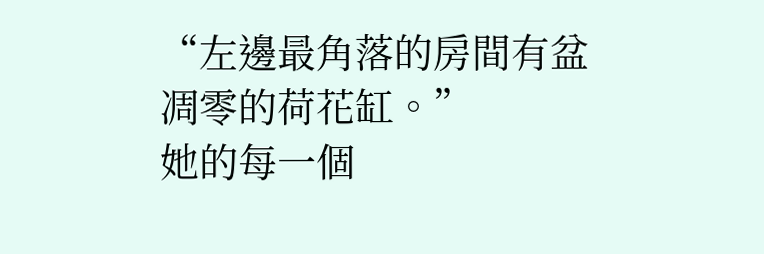“左邊最角落的房間有盆凋零的荷花缸。”
她的每一個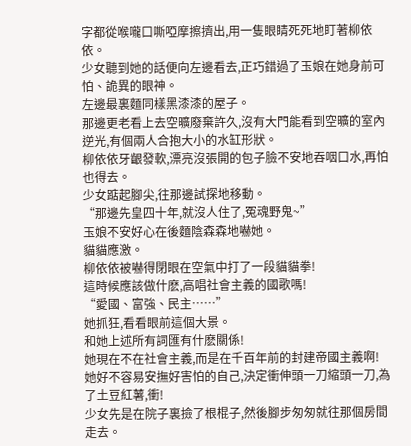字都從喉嚨口嘶啞摩擦擠出,用一隻眼睛死死地盯著柳依依。
少女聽到她的話便向左邊看去,正巧錯過了玉娘在她身前可怕、詭異的眼神。
左邊最裏麵同樣黑漆漆的屋子。
那邊更老看上去空曠廢棄許久,沒有大門能看到空曠的室內逆光,有個兩人合抱大小的水缸形狀。
柳依依牙齦發軟,漂亮沒張開的包子臉不安地吞咽口水,再怕也得去。
少女踮起腳尖,往那邊試探地移動。
“那邊先皇四十年,就沒人住了,冤魂野鬼~”
玉娘不安好心在後麵陰森森地嚇她。
貓貓應激。
柳依依被嚇得閉眼在空氣中打了一段貓貓拳!
這時候應該做什麽,高唱社會主義的國歌嗎!
“愛國、富強、民主……”
她抓狂,看看眼前這個大景。
和她上述所有詞匯有什麽關係!
她現在不在社會主義,而是在千百年前的封建帝國主義啊!
她好不容易安撫好害怕的自己,決定衝伸頭一刀縮頭一刀,為了土豆紅薯,衝!
少女先是在院子裏撿了根棍子,然後腳步匆匆就往那個房間走去。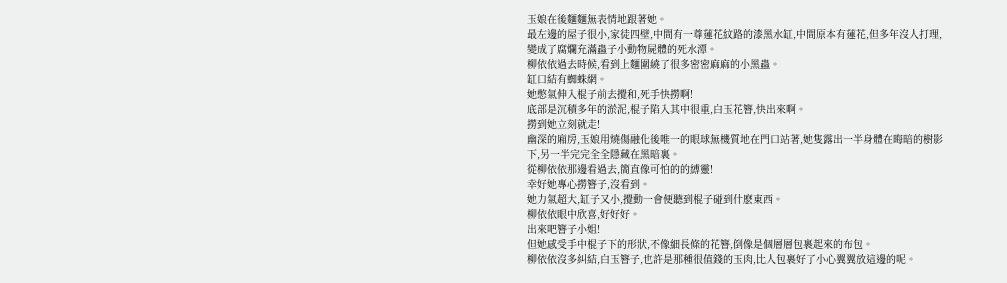玉娘在後麵麵無表情地跟著她。
最左邊的屋子很小,家徒四壁,中間有一尊蓮花紋路的漆黑水缸,中間原本有蓮花,但多年沒人打理,變成了腐爛充滿蟲子小動物屍體的死水潭。
柳依依過去時候,看到上麵圍繞了很多密密麻麻的小黑蟲。
缸口結有蜘蛛網。
她憋氣伸入棍子前去攪和,死手快撈啊!
底部是沉積多年的淤泥,棍子陷入其中很重,白玉花簪,快出來啊。
撈到她立刻就走!
幽深的廂房,玉娘用燒傷融化後唯一的眼球無機質地在門口站著,她隻露出一半身體在晦暗的樹影下,另一半完完全全隱藏在黑暗裏。
從柳依依那邊看過去,簡直像可怕的的縛靈!
幸好她專心撈簪子,沒看到。
她力氣超大,缸子又小,攪動一會便聽到棍子碰到什麽東西。
柳依依眼中欣喜,好好好。
出來吧簪子小姐!
但她感受手中棍子下的形狀,不像細長條的花簪,倒像是個層層包裹起來的布包。
柳依依沒多糾結,白玉簪子,也許是那種很值錢的玉肉,比人包裹好了小心翼翼放這邊的呢。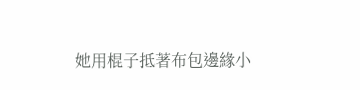她用棍子抵著布包邊緣小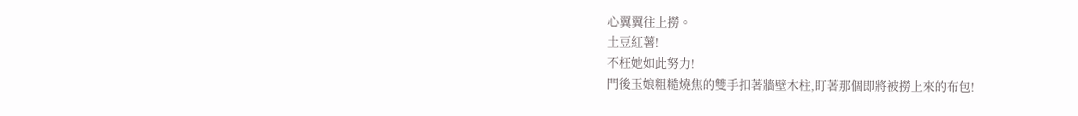心翼翼往上撈。
土豆紅薯!
不枉她如此努力!
門後玉娘粗糙燒焦的雙手扣著牆壁木柱,盯著那個即將被撈上來的布包!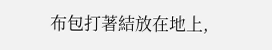布包打著結放在地上,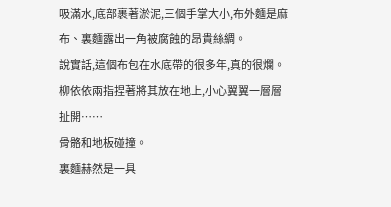吸滿水,底部裹著淤泥,三個手掌大小,布外麵是麻布、裏麵露出一角被腐蝕的昂貴絲綢。
說實話,這個布包在水底帶的很多年,真的很爛。
柳依依兩指捏著將其放在地上,小心翼翼一層層扯開……
骨骼和地板碰撞。
裏麵赫然是一具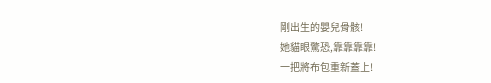剛出生的嬰兒骨骸!
她貓眼驚恐,靠靠靠靠!
一把將布包重新蓋上!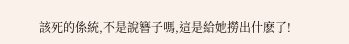該死的係統,不是說簪子嗎,這是給她撈出什麽了!